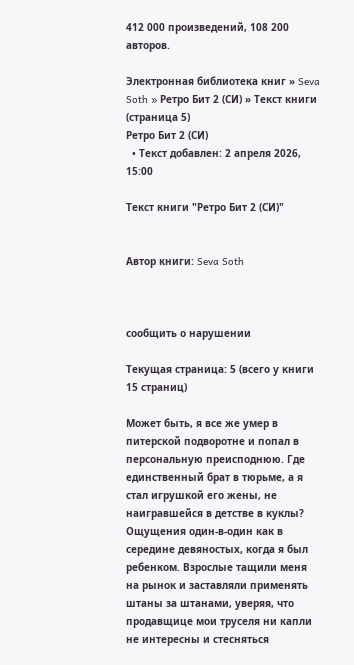412 000 произведений, 108 200 авторов.

Электронная библиотека книг » Seva Soth » Ретро Бит 2 (СИ) » Текст книги (страница 5)
Ретро Бит 2 (СИ)
  • Текст добавлен: 2 апреля 2026, 15:00

Текст книги "Ретро Бит 2 (СИ)"


Автор книги: Seva Soth



сообщить о нарушении

Текущая страница: 5 (всего у книги 15 страниц)

Может быть, я все же умер в питерской подворотне и попал в персональную преисподнюю. Где единственный брат в тюрьме, а я стал игрушкой его жены, не наигравшейся в детстве в куклы? Ощущения один-в-один как в середине девяностых, когда я был ребенком. Взрослые тащили меня на рынок и заставляли применять штаны за штанами, уверяя, что продавщице мои труселя ни капли не интересны и стесняться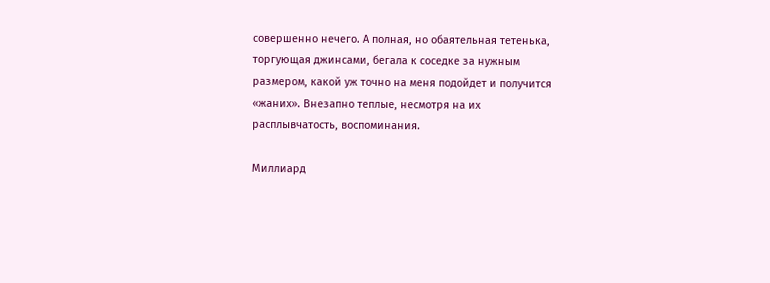совершенно нечего. А полная, но обаятельная тетенька, торгующая джинсами, бегала к соседке за нужным размером, какой уж точно на меня подойдет и получится «жаних». Внезапно теплые, несмотря на их расплывчатость, воспоминания.

Миллиард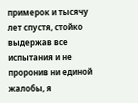примерок и тысячу лет спустя, стойко выдержав все испытания и не проронив ни единой жалобы, я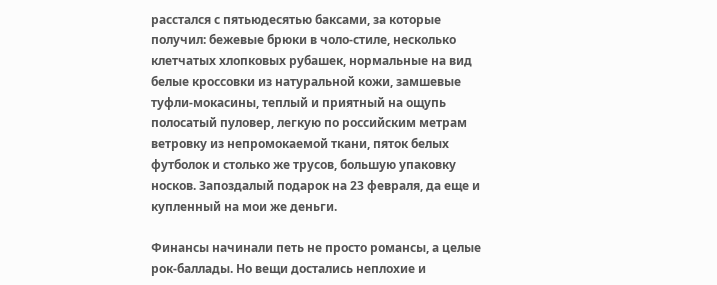расстался с пятьюдесятью баксами, за которые получил: бежевые брюки в чоло-стиле, несколько клетчатых хлопковых рубашек, нормальные на вид белые кроссовки из натуральной кожи, замшевые туфли-мокасины, теплый и приятный на ощупь полосатый пуловер, легкую по российским метрам ветровку из непромокаемой ткани, пяток белых футболок и столько же трусов, большую упаковку носков. Запоздалый подарок на 23 февраля, да еще и купленный на мои же деньги.

Финансы начинали петь не просто романсы, а целые рок-баллады. Но вещи достались неплохие и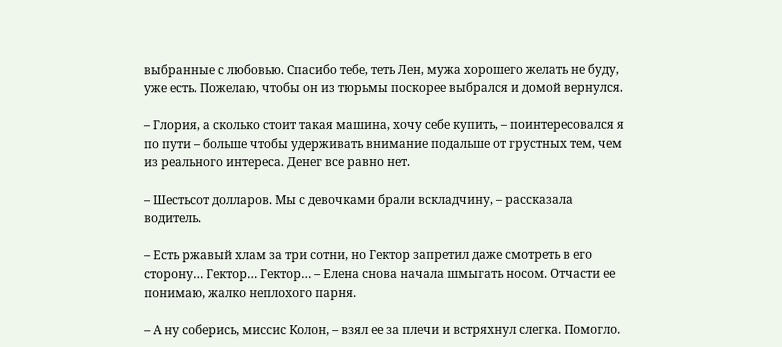выбранные с любовью. Спасибо тебе, теть Лен, мужа хорошего желать не буду, уже есть. Пожелаю, чтобы он из тюрьмы поскорее выбрался и домой вернулся.

– Глория, а сколько стоит такая машина, хочу себе купить, – поинтересовался я по пути – больше чтобы удерживать внимание подальше от грустных тем, чем из реального интереса. Денег все равно нет.

– Шестьсот долларов. Мы с девочками брали вскладчину, – рассказала водитель.

– Есть ржавый хлам за три сотни, но Гектор запретил даже смотреть в его сторону… Гектор… Гектор… – Елена снова начала шмыгать носом. Отчасти ее понимаю, жалко неплохого парня.

– А ну соберись, миссис Колон, – взял ее за плечи и встряхнул слегка. Помогло.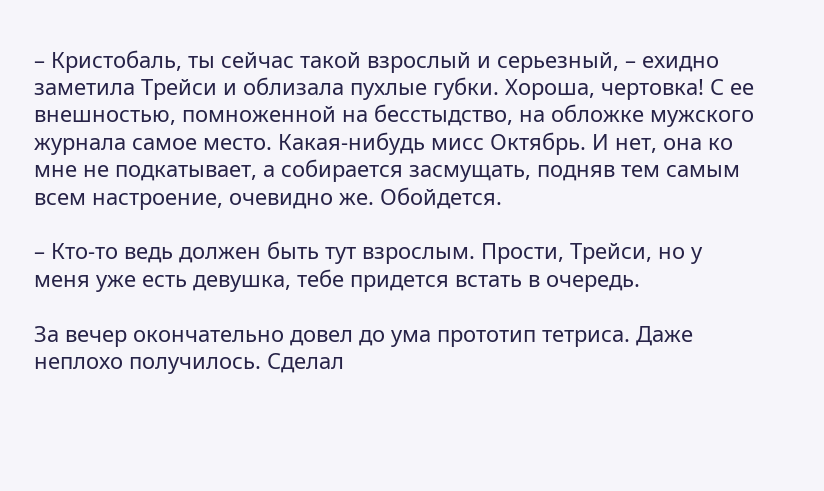– Кристобаль, ты сейчас такой взрослый и серьезный, – ехидно заметила Трейси и облизала пухлые губки. Хороша, чертовка! С ее внешностью, помноженной на бесстыдство, на обложке мужского журнала самое место. Какая-нибудь мисс Октябрь. И нет, она ко мне не подкатывает, а собирается засмущать, подняв тем самым всем настроение, очевидно же. Обойдется.

– Кто-то ведь должен быть тут взрослым. Прости, Трейси, но у меня уже есть девушка, тебе придется встать в очередь.

За вечер окончательно довел до ума прототип тетриса. Даже неплохо получилось. Сделал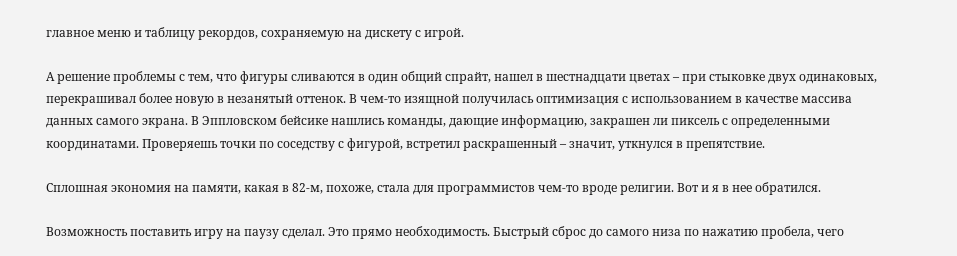главное меню и таблицу рекордов, сохраняемую на дискету с игрой.

А решение проблемы с тем, что фигуры сливаются в один общий спрайт, нашел в шестнадцати цветах – при стыковке двух одинаковых, перекрашивал более новую в незанятый оттенок. В чем-то изящной получилась оптимизация с использованием в качестве массива данных самого экрана. В Эппловском бейсике нашлись команды, дающие информацию, закрашен ли пиксель с определенными координатами. Проверяешь точки по соседству с фигурой, встретил раскрашенный – значит, уткнулся в препятствие.

Сплошная экономия на памяти, какая в 82-м, похоже, стала для программистов чем-то вроде религии. Вот и я в нее обратился.

Возможность поставить игру на паузу сделал. Это прямо необходимость. Быстрый сброс до самого низа по нажатию пробела, чего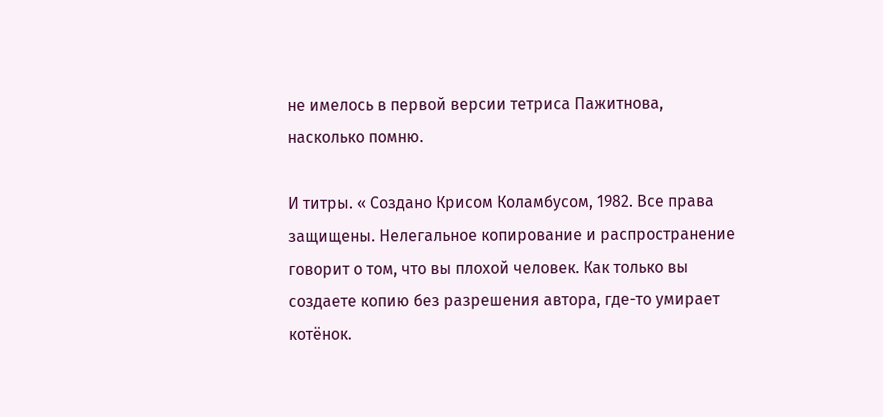не имелось в первой версии тетриса Пажитнова, насколько помню.

И титры. « Создано Крисом Коламбусом, 1982. Все права защищены. Нелегальное копирование и распространение говорит о том, что вы плохой человек. Как только вы создаете копию без разрешения автора, где-то умирает котёнок.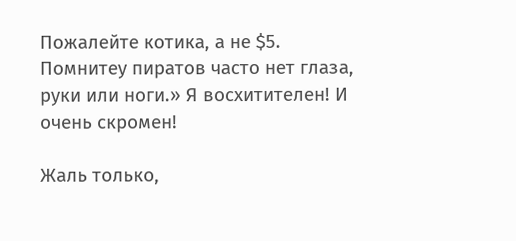Пожалейте котика, а не $5. Помнитеу пиратов часто нет глаза, руки или ноги.» Я восхитителен! И очень скромен!

Жаль только,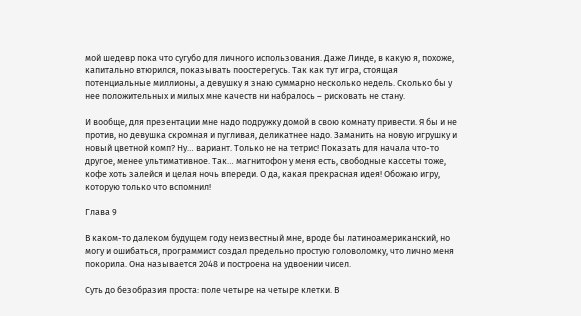мой шедевр пока что сугубо для личного использования. Даже Линде, в какую я, похоже, капитально втюрился, показывать поостерегусь. Так как тут игра, стоящая потенциальные миллионы, а девушку я знаю суммарно несколько недель. Сколько бы у нее положительных и милых мне качеств ни набралось – рисковать не стану.

И вообще, для презентации мне надо подружку домой в свою комнату привести. Я бы и не против, но девушка скромная и пугливая, деликатнее надо. Заманить на новую игрушку и новый цветной комп? Ну… вариант. Только не на тетрис! Показать для начала что-то другое, менее ультимативное. Так… магнитофон у меня есть, свободные кассеты тоже, кофе хоть залейся и целая ночь впереди. О да, какая прекрасная идея! Обожаю игру, которую только что вспомнил!

Глава 9

В каком-то далеком будущем году неизвестный мне, вроде бы латиноамериканский, но могу и ошибаться, программист создал предельно простую головоломку, что лично меня покорила. Она называется 2048 и построена на удвоении чисел.

Суть до безобразия проста: поле четыре на четыре клетки. В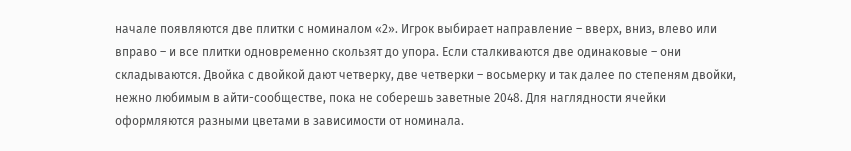начале появляются две плитки с номиналом «2». Игрок выбирает направление – вверх, вниз, влево или вправо – и все плитки одновременно скользят до упора. Если сталкиваются две одинаковые – они складываются. Двойка с двойкой дают четверку, две четверки – восьмерку и так далее по степеням двойки, нежно любимым в айти-сообществе, пока не соберешь заветные 2048. Для наглядности ячейки оформляются разными цветами в зависимости от номинала.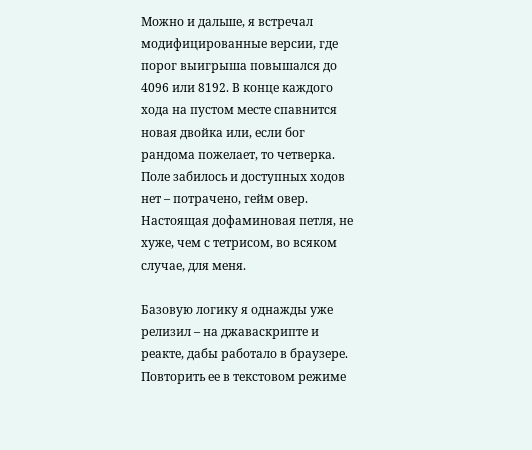Можно и дальше, я встречал модифицированные версии, где порог выигрыша повышался до 4096 или 8192. В конце каждого хода на пустом месте спавнится новая двойка или, если бог рандома пожелает, то четверка. Поле забилось и доступных ходов нет – потрачено, гейм овер. Настоящая дофаминовая петля, не хуже, чем с тетрисом, во всяком случае, для меня.

Базовую логику я однажды уже релизил – на джаваскрипте и реакте, дабы работало в браузере. Повторить ее в текстовом режиме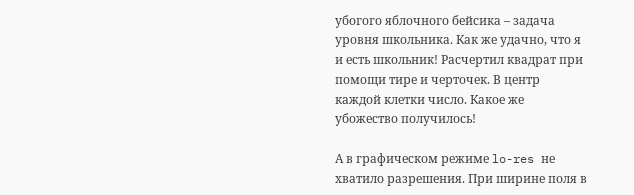убогого яблочного бейсика – задача уровня школьника. Как же удачно, что я и есть школьник! Расчертил квадрат при помощи тире и черточек. В центр каждой клетки число. Какое же убожество получилось!

А в графическом режиме lo-res не хватило разрешения. При ширине поля в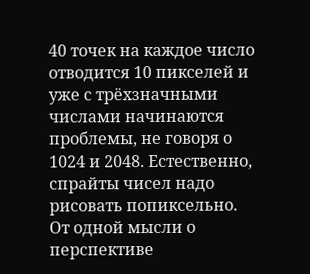40 точек на каждое число отводится 10 пикселей и уже с трёхзначными числами начинаются проблемы, не говоря о 1024 и 2048. Естественно, спрайты чисел надо рисовать попиксельно. От одной мысли о перспективе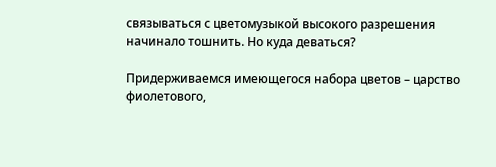связываться с цветомузыкой высокого разрешения начинало тошнить. Но куда деваться?

Придерживаемся имеющегося набора цветов – царство фиолетового,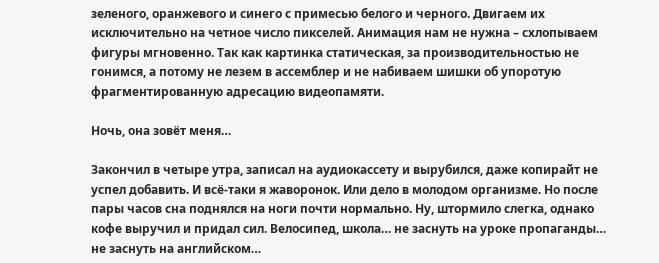зеленого, оранжевого и синего с примесью белого и черного. Двигаем их исключительно на четное число пикселей. Анимация нам не нужна – схлопываем фигуры мгновенно. Так как картинка статическая, за производительностью не гонимся, а потому не лезем в ассемблер и не набиваем шишки об упоротую фрагментированную адресацию видеопамяти.

Ночь, она зовёт меня…

Закончил в четыре утра, записал на аудиокассету и вырубился, даже копирайт не успел добавить. И всё-таки я жаворонок. Или дело в молодом организме. Но после пары часов сна поднялся на ноги почти нормально. Ну, штормило слегка, однако кофе выручил и придал сил. Велосипед, школа… не заснуть на уроке пропаганды… не заснуть на английском…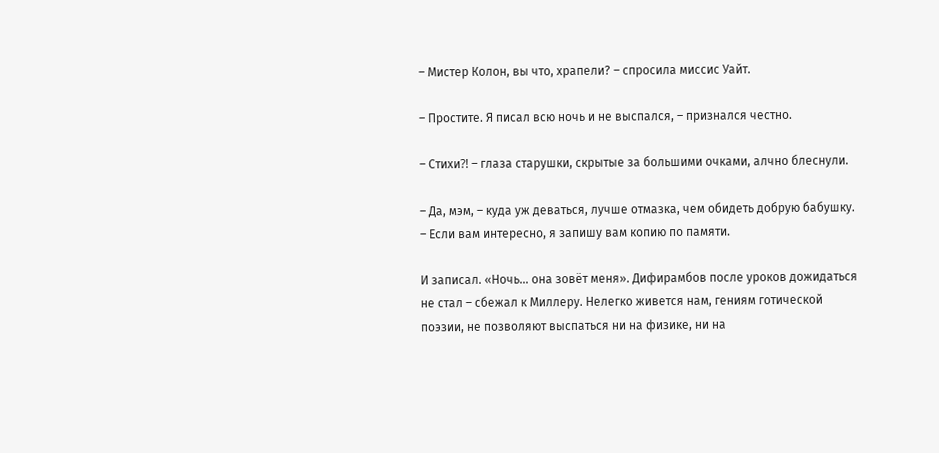– Мистер Колон, вы что, храпели? – спросила миссис Уайт.

– Простите. Я писал всю ночь и не выспался, – признался честно.

– Стихи⁈ – глаза старушки, скрытые за большими очками, алчно блеснули.

– Да, мэм, – куда уж деваться, лучше отмазка, чем обидеть добрую бабушку. – Если вам интересно, я запишу вам копию по памяти.

И записал. «Ночь… она зовёт меня». Дифирамбов после уроков дожидаться не стал – сбежал к Миллеру. Нелегко живется нам, гениям готической поэзии, не позволяют выспаться ни на физике, ни на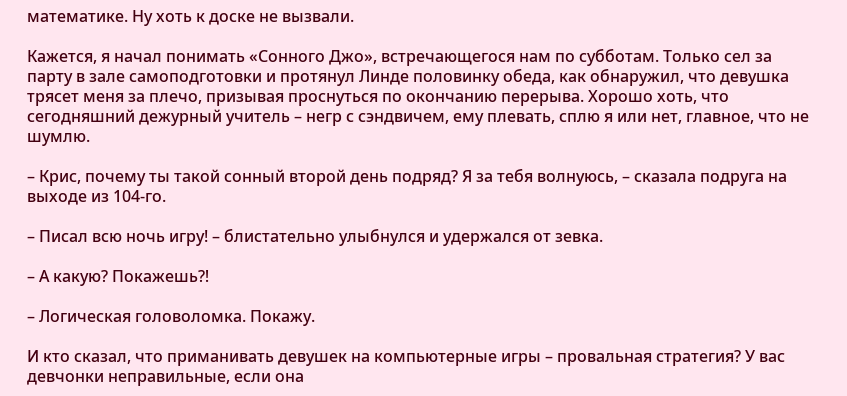математике. Ну хоть к доске не вызвали.

Кажется, я начал понимать «Сонного Джо», встречающегося нам по субботам. Только сел за парту в зале самоподготовки и протянул Линде половинку обеда, как обнаружил, что девушка трясет меня за плечо, призывая проснуться по окончанию перерыва. Хорошо хоть, что сегодняшний дежурный учитель – негр с сэндвичем, ему плевать, сплю я или нет, главное, что не шумлю.

– Крис, почему ты такой сонный второй день подряд? Я за тебя волнуюсь, – сказала подруга на выходе из 104-го.

– Писал всю ночь игру! – блистательно улыбнулся и удержался от зевка.

– А какую? Покажешь⁈

– Логическая головоломка. Покажу.

И кто сказал, что приманивать девушек на компьютерные игры – провальная стратегия? У вас девчонки неправильные, если она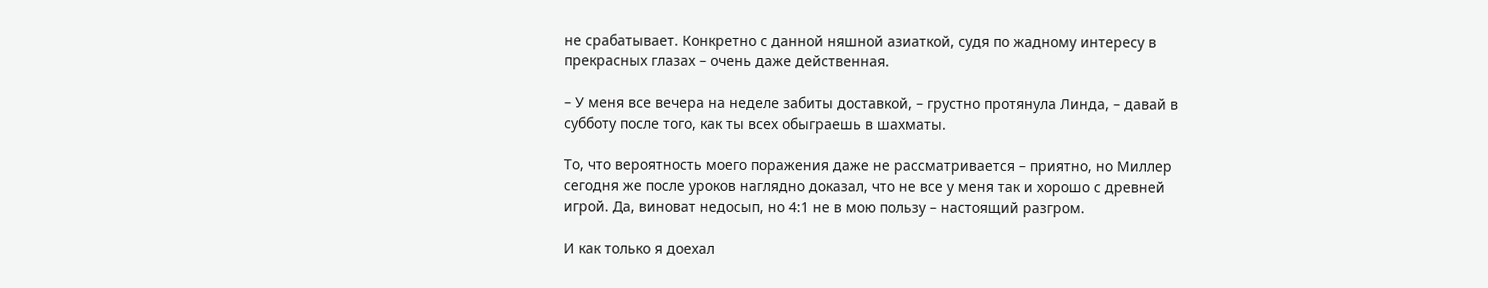не срабатывает. Конкретно с данной няшной азиаткой, судя по жадному интересу в прекрасных глазах – очень даже действенная.

– У меня все вечера на неделе забиты доставкой, – грустно протянула Линда, – давай в субботу после того, как ты всех обыграешь в шахматы.

То, что вероятность моего поражения даже не рассматривается – приятно, но Миллер сегодня же после уроков наглядно доказал, что не все у меня так и хорошо с древней игрой. Да, виноват недосып, но 4:1 не в мою пользу – настоящий разгром.

И как только я доехал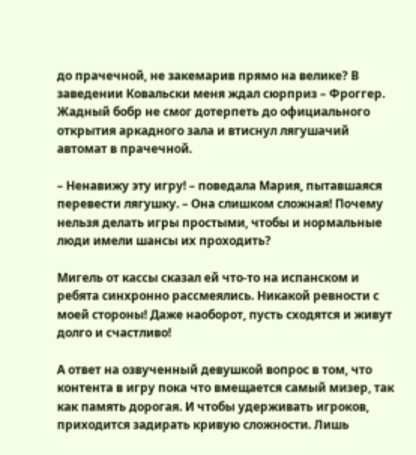до прачечной, не закемарив прямо на велике? В заведении Ковальски меня ждал сюрприз – Фроггер. Жадный бобр не смог дотерпеть до официального открытия аркадного зала и втиснул лягушачий автомат в прачечной.

– Ненавижу эту игру! – поведала Мария, пытавшаяся перевести лягушку. – Она слишком сложная! Почему нельзя делать игры простыми, чтобы и нормальные люди имели шансы их проходить?

Мигель от кассы сказал ей что-то на испанском и ребята синхронно рассмеялись. Никакой ревности с моей стороны! Даже наоборот, пусть сходятся и живут долго и счастливо!

А ответ на озвученный девушкой вопрос в том, что контента в игру пока что вмещается самый мизер, так как память дорогая. И чтобы удерживать игроков, приходится задирать кривую сложности. Лишь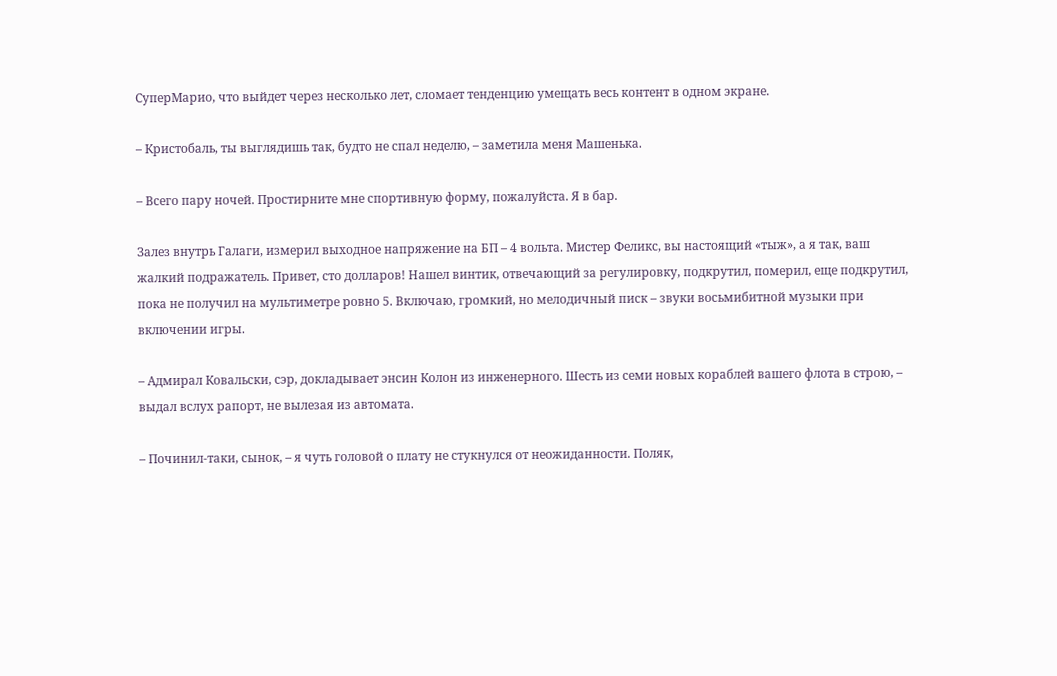СуперМарио, что выйдет через несколько лет, сломает тенденцию умещать весь контент в одном экране.

– Кристобаль, ты выглядишь так, будто не спал неделю, – заметила меня Машенька.

– Всего пару ночей. Простирните мне спортивную форму, пожалуйста. Я в бар.

Залез внутрь Галаги, измерил выходное напряжение на БП – 4 вольта. Мистер Феликс, вы настоящий «тыж», а я так, ваш жалкий подражатель. Привет, сто долларов! Нашел винтик, отвечающий за регулировку, подкрутил, померил, еще подкрутил, пока не получил на мультиметре ровно 5. Включаю, громкий, но мелодичный писк – звуки восьмибитной музыки при включении игры.

– Адмирал Ковальски, сэр, докладывает энсин Колон из инженерного. Шесть из семи новых кораблей вашего флота в строю, – выдал вслух рапорт, не вылезая из автомата.

– Починил-таки, сынок, – я чуть головой о плату не стукнулся от неожиданности. Поляк,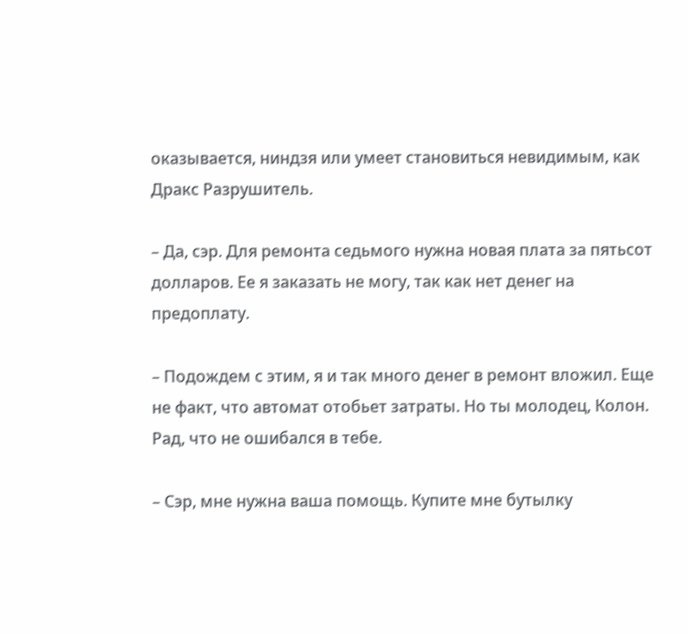оказывается, ниндзя или умеет становиться невидимым, как Дракс Разрушитель.

– Да, сэр. Для ремонта седьмого нужна новая плата за пятьсот долларов. Ее я заказать не могу, так как нет денег на предоплату.

– Подождем с этим, я и так много денег в ремонт вложил. Еще не факт, что автомат отобьет затраты. Но ты молодец, Колон. Рад, что не ошибался в тебе.

– Сэр, мне нужна ваша помощь. Купите мне бутылку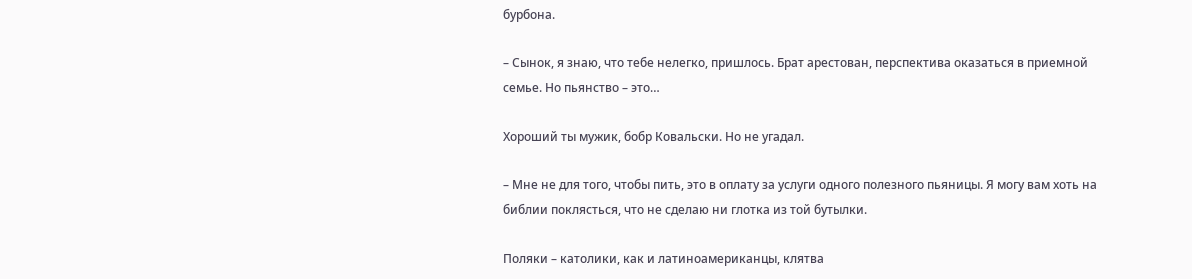бурбона.

– Сынок, я знаю, что тебе нелегко, пришлось. Брат арестован, перспектива оказаться в приемной семье. Но пьянство – это…

Хороший ты мужик, бобр Ковальски. Но не угадал.

– Мне не для того, чтобы пить, это в оплату за услуги одного полезного пьяницы. Я могу вам хоть на библии поклясться, что не сделаю ни глотка из той бутылки.

Поляки – католики, как и латиноамериканцы, клятва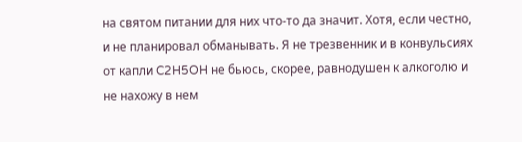на святом питании для них что-то да значит. Хотя, если честно, и не планировал обманывать. Я не трезвенник и в конвульсиях от капли C2H5OH не бьюсь, скорее, равнодушен к алкоголю и не нахожу в нем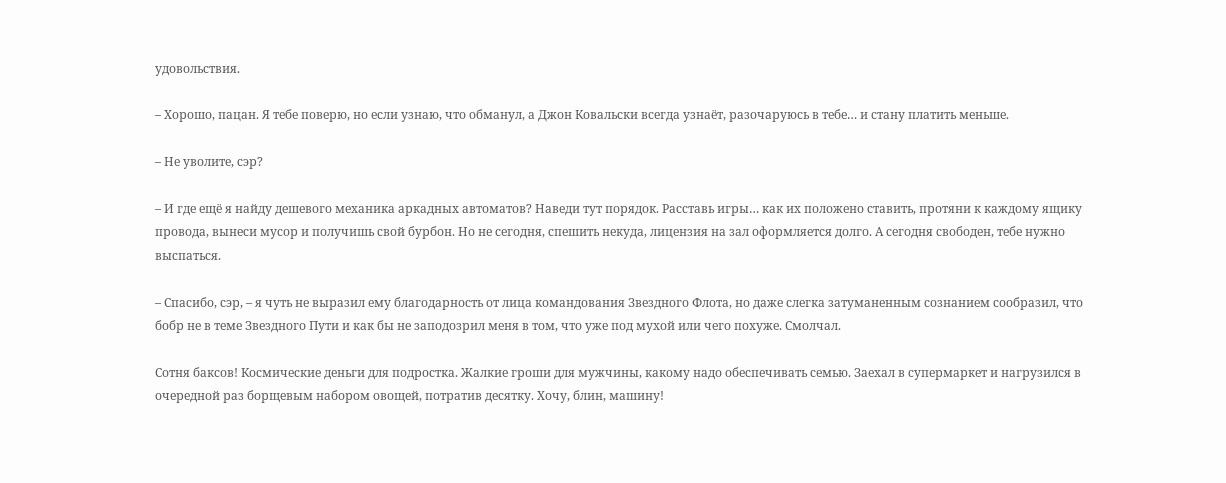удовольствия.

– Хорошо, пацан. Я тебе поверю, но если узнаю, что обманул, а Джон Ковальски всегда узнаёт, разочаруюсь в тебе… и стану платить меньше.

– Не уволите, сэр?

– И где ещё я найду дешевого механика аркадных автоматов? Наведи тут порядок. Расставь игры… как их положено ставить, протяни к каждому ящику провода, вынеси мусор и получишь свой бурбон. Но не сегодня, спешить некуда, лицензия на зал оформляется долго. А сегодня свободен, тебе нужно выспаться.

– Спасибо, сэр, – я чуть не выразил ему благодарность от лица командования Звездного Флота, но даже слегка затуманенным сознанием сообразил, что бобр не в теме Звездного Пути и как бы не заподозрил меня в том, что уже под мухой или чего похуже. Смолчал.

Сотня баксов! Космические деньги для подростка. Жалкие гроши для мужчины, какому надо обеспечивать семью. Заехал в супермаркет и нагрузился в очередной раз борщевым набором овощей, потратив десятку. Хочу, блин, машину!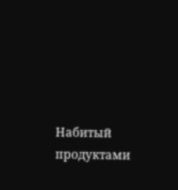Набитый продуктами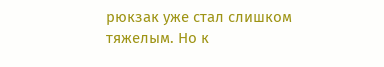рюкзак уже стал слишком тяжелым. Но к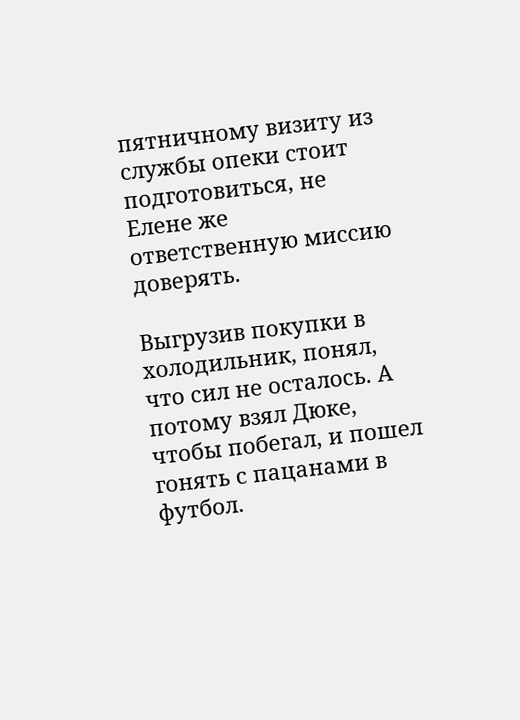пятничному визиту из службы опеки стоит подготовиться, не Елене же ответственную миссию доверять.

Выгрузив покупки в холодильник, понял, что сил не осталось. А потому взял Дюке, чтобы побегал, и пошел гонять с пацанами в футбол.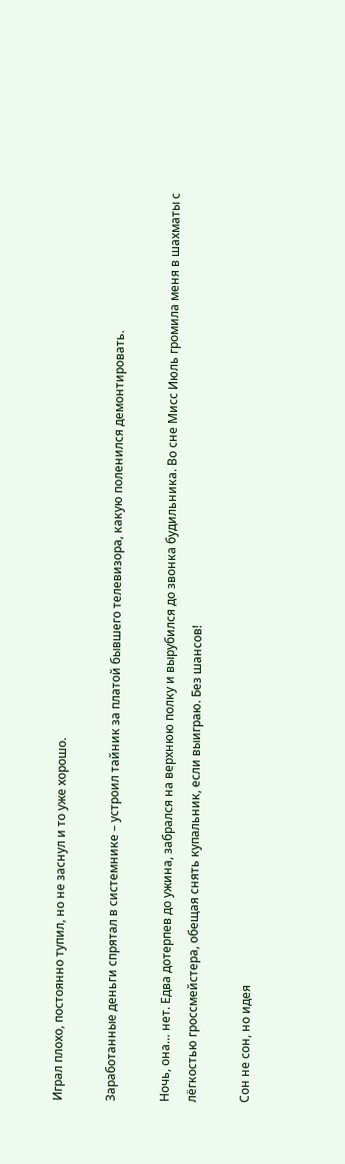Играл плохо, постоянно тупил, но не заснул и то уже хорошо.

Заработанные деньги спрятал в системнике – устроил тайник за платой бывшего телевизора, какую поленился демонтировать.

Ночь, она… нет. Едва дотерпев до ужина, забрался на верхнюю полку и вырубился до звонка будильника. Во сне Мисс Июль громила меня в шахматы с лёгкостью гроссмейстера, обещая снять купальник, если выиграю. Без шансов!

Сон не сон, но идея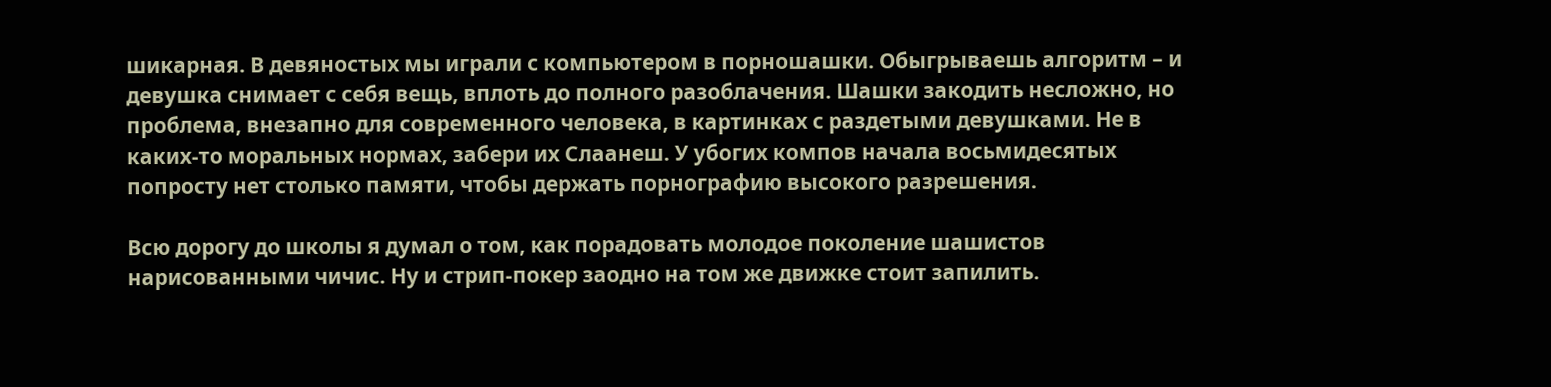шикарная. В девяностых мы играли с компьютером в порношашки. Обыгрываешь алгоритм – и девушка снимает с себя вещь, вплоть до полного разоблачения. Шашки закодить несложно, но проблема, внезапно для современного человека, в картинках с раздетыми девушками. Не в каких-то моральных нормах, забери их Слаанеш. У убогих компов начала восьмидесятых попросту нет столько памяти, чтобы держать порнографию высокого разрешения.

Всю дорогу до школы я думал о том, как порадовать молодое поколение шашистов нарисованными чичис. Ну и стрип-покер заодно на том же движке стоит запилить.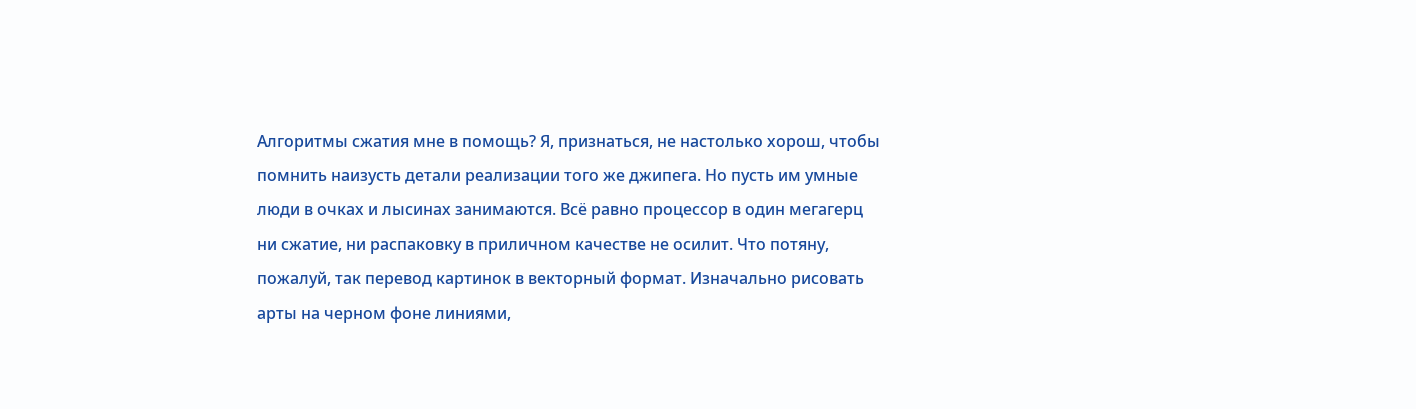Алгоритмы сжатия мне в помощь? Я, признаться, не настолько хорош, чтобы помнить наизусть детали реализации того же джипега. Но пусть им умные люди в очках и лысинах занимаются. Всё равно процессор в один мегагерц ни сжатие, ни распаковку в приличном качестве не осилит. Что потяну, пожалуй, так перевод картинок в векторный формат. Изначально рисовать арты на черном фоне линиями,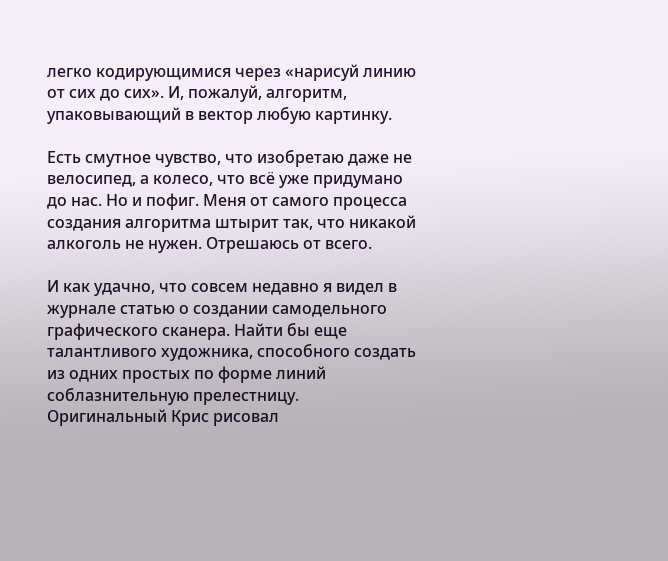легко кодирующимися через «нарисуй линию от сих до сих». И, пожалуй, алгоритм, упаковывающий в вектор любую картинку.

Есть смутное чувство, что изобретаю даже не велосипед, а колесо, что всё уже придумано до нас. Но и пофиг. Меня от самого процесса создания алгоритма штырит так, что никакой алкоголь не нужен. Отрешаюсь от всего.

И как удачно, что совсем недавно я видел в журнале статью о создании самодельного графического сканера. Найти бы еще талантливого художника, способного создать из одних простых по форме линий соблазнительную прелестницу. Оригинальный Крис рисовал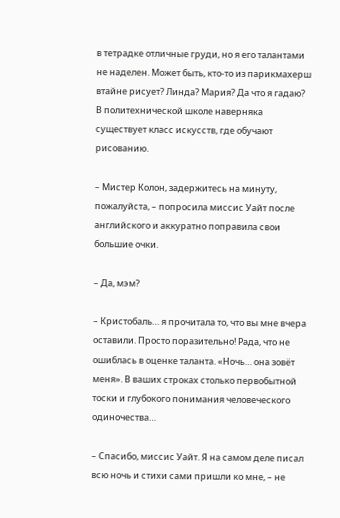в тетрадке отличные груди, но я его талантами не наделен. Может быть, кто-то из парикмахерш втайне рисует? Линда? Мария? Да что я гадаю? В политехнической школе наверняка существует класс искусств, где обучают рисованию.

– Мистер Колон, задержитесь на минуту, пожалуйста, – попросила миссис Уайт после английского и аккуратно поправила свои большие очки.

– Да, мэм?

– Кристобаль… я прочитала то, что вы мне вчера оставили. Просто поразительно! Рада, что не ошиблась в оценке таланта. «Ночь… она зовёт меня». В ваших строках столько первобытной тоски и глубокого понимания человеческого одиночества…

– Спасибо, миссис Уайт. Я на самом деле писал всю ночь и стихи сами пришли ко мне, – не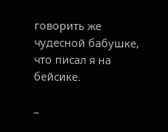говорить же чудесной бабушке, что писал я на бейсике.

–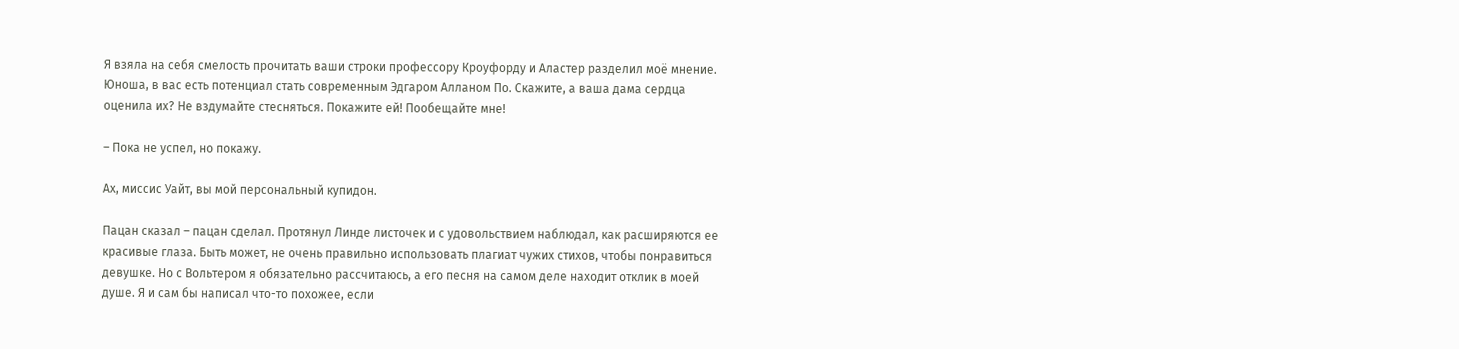Я взяла на себя смелость прочитать ваши строки профессору Кроуфорду и Аластер разделил моё мнение. Юноша, в вас есть потенциал стать современным Эдгаром Алланом По. Скажите, а ваша дама сердца оценила их? Не вздумайте стесняться. Покажите ей! Пообещайте мне!

– Пока не успел, но покажу.

Ах, миссис Уайт, вы мой персональный купидон.

Пацан сказал – пацан сделал. Протянул Линде листочек и с удовольствием наблюдал, как расширяются ее красивые глаза. Быть может, не очень правильно использовать плагиат чужих стихов, чтобы понравиться девушке. Но с Вольтером я обязательно рассчитаюсь, а его песня на самом деле находит отклик в моей душе. Я и сам бы написал что-то похожее, если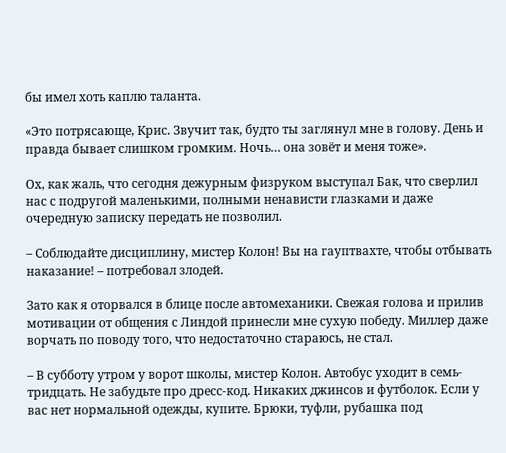бы имел хоть каплю таланта.

«Это потрясающе, Крис. Звучит так, будто ты заглянул мне в голову. День и правда бывает слишком громким. Ночь… она зовёт и меня тоже».

Ох, как жаль, что сегодня дежурным физруком выступал Бак, что сверлил нас с подругой маленькими, полными ненависти глазками и даже очередную записку передать не позволил.

– Соблюдайте дисциплину, мистер Колон! Вы на гауптвахте, чтобы отбывать наказание! – потребовал злодей.

Зато как я оторвался в блице после автомеханики. Свежая голова и прилив мотивации от общения с Линдой принесли мне сухую победу. Миллер даже ворчать по поводу того, что недостаточно стараюсь, не стал.

– В субботу утром у ворот школы, мистер Колон. Автобус уходит в семь-тридцать. Не забудьте про дресс-код. Никаких джинсов и футболок. Если у вас нет нормальной одежды, купите. Брюки, туфли, рубашка под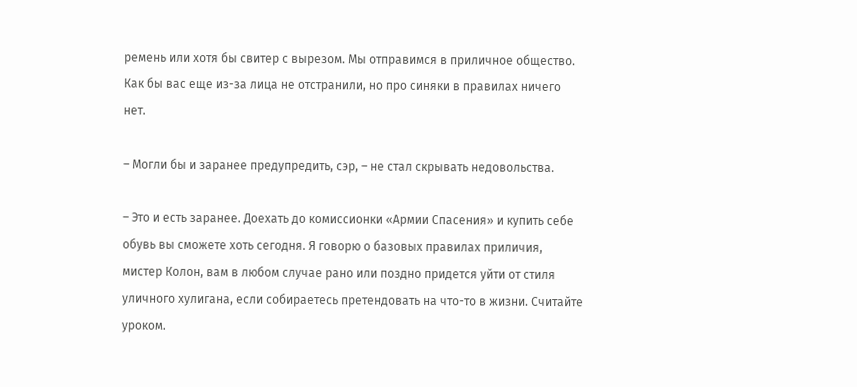ремень или хотя бы свитер с вырезом. Мы отправимся в приличное общество. Как бы вас еще из-за лица не отстранили, но про синяки в правилах ничего нет.

– Могли бы и заранее предупредить, сэр, – не стал скрывать недовольства.

– Это и есть заранее. Доехать до комиссионки «Армии Спасения» и купить себе обувь вы сможете хоть сегодня. Я говорю о базовых правилах приличия, мистер Колон, вам в любом случае рано или поздно придется уйти от стиля уличного хулигана, если собираетесь претендовать на что-то в жизни. Считайте уроком.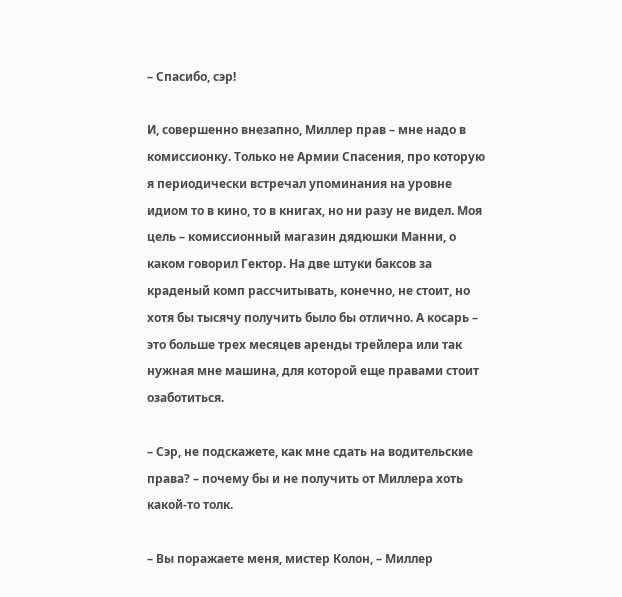– Спасибо, сэр!

И, совершенно внезапно, Миллер прав – мне надо в комиссионку. Только не Армии Спасения, про которую я периодически встречал упоминания на уровне идиом то в кино, то в книгах, но ни разу не видел. Моя цель – комиссионный магазин дядюшки Манни, о каком говорил Гектор. На две штуки баксов за краденый комп рассчитывать, конечно, не стоит, но хотя бы тысячу получить было бы отлично. А косарь – это больше трех месяцев аренды трейлера или так нужная мне машина, для которой еще правами стоит озаботиться.

– Сэр, не подскажете, как мне сдать на водительские права? – почему бы и не получить от Миллера хоть какой-то толк.

– Вы поражаете меня, мистер Колон, – Миллер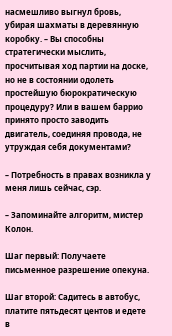насмешливо выгнул бровь, убирая шахматы в деревянную коробку. – Вы способны стратегически мыслить, просчитывая ход партии на доске, но не в состоянии одолеть простейшую бюрократическую процедуру? Или в вашем баррио принято просто заводить двигатель, соединяя провода, не утруждая себя документами?

– Потребность в правах возникла у меня лишь сейчас, сэр.

– Запоминайте алгоритм, мистер Колон.

Шаг первый: Получаете письменное разрешение опекуна.

Шаг второй: Садитесь в автобус, платите пятьдесят центов и едете в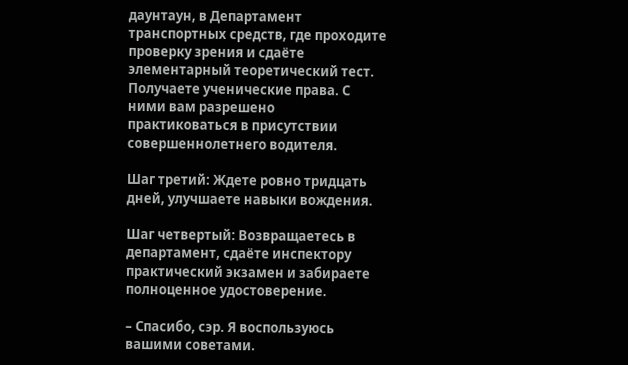даунтаун, в Департамент транспортных средств, где проходите проверку зрения и сдаёте элементарный теоретический тест. Получаете ученические права. С ними вам разрешено практиковаться в присутствии совершеннолетнего водителя.

Шаг третий: Ждете ровно тридцать дней, улучшаете навыки вождения.

Шаг четвертый: Возвращаетесь в департамент, сдаёте инспектору практический экзамен и забираете полноценное удостоверение.

– Спасибо, сэр. Я воспользуюсь вашими советами.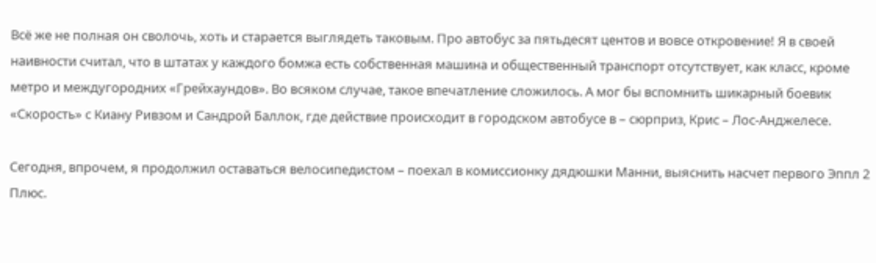Всё же не полная он сволочь, хоть и старается выглядеть таковым. Про автобус за пятьдесят центов и вовсе откровение! Я в своей наивности считал, что в штатах у каждого бомжа есть собственная машина и общественный транспорт отсутствует, как класс, кроме метро и междугородних «Грейхаундов». Во всяком случае, такое впечатление сложилось. А мог бы вспомнить шикарный боевик «Скорость» с Киану Ривзом и Сандрой Баллок, где действие происходит в городском автобусе в – сюрприз, Крис – Лос-Анджелесе.

Сегодня, впрочем, я продолжил оставаться велосипедистом – поехал в комиссионку дядюшки Манни, выяснить насчет первого Эппл 2 Плюс.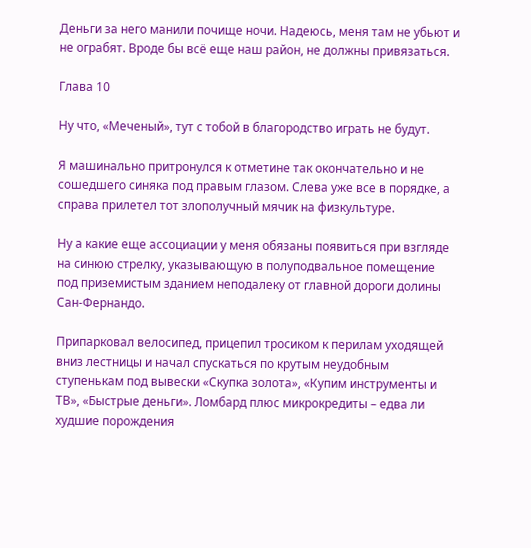Деньги за него манили почище ночи. Надеюсь, меня там не убьют и не ограбят. Вроде бы всё еще наш район, не должны привязаться.

Глава 10

Ну что, «Меченый», тут с тобой в благородство играть не будут.

Я машинально притронулся к отметине так окончательно и не сошедшего синяка под правым глазом. Слева уже все в порядке, а справа прилетел тот злополучный мячик на физкультуре.

Ну а какие еще ассоциации у меня обязаны появиться при взгляде на синюю стрелку, указывающую в полуподвальное помещение под приземистым зданием неподалеку от главной дороги долины Сан-Фернандо.

Припарковал велосипед, прицепил тросиком к перилам уходящей вниз лестницы и начал спускаться по крутым неудобным ступенькам под вывески «Скупка золота», «Купим инструменты и ТВ», «Быстрые деньги». Ломбард плюс микрокредиты – едва ли худшие порождения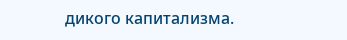дикого капитализма.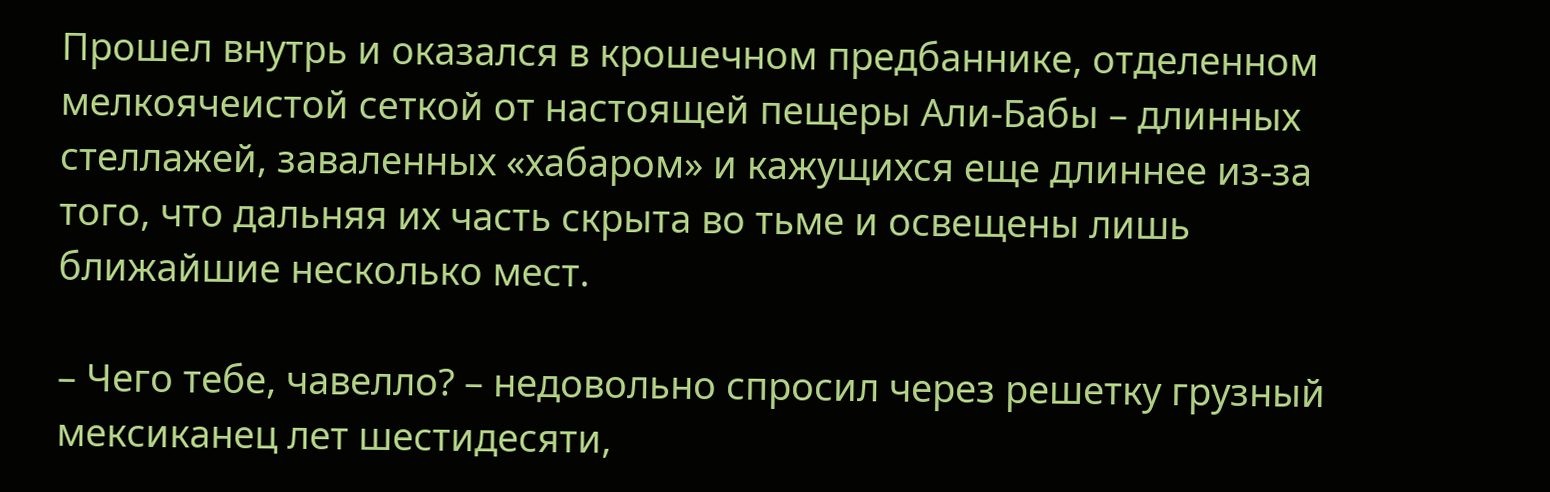Прошел внутрь и оказался в крошечном предбаннике, отделенном мелкоячеистой сеткой от настоящей пещеры Али-Бабы – длинных стеллажей, заваленных «хабаром» и кажущихся еще длиннее из-за того, что дальняя их часть скрыта во тьме и освещены лишь ближайшие несколько мест.

– Чего тебе, чавелло? – недовольно спросил через решетку грузный мексиканец лет шестидесяти,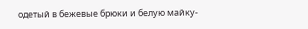одетый в бежевые брюки и белую майку-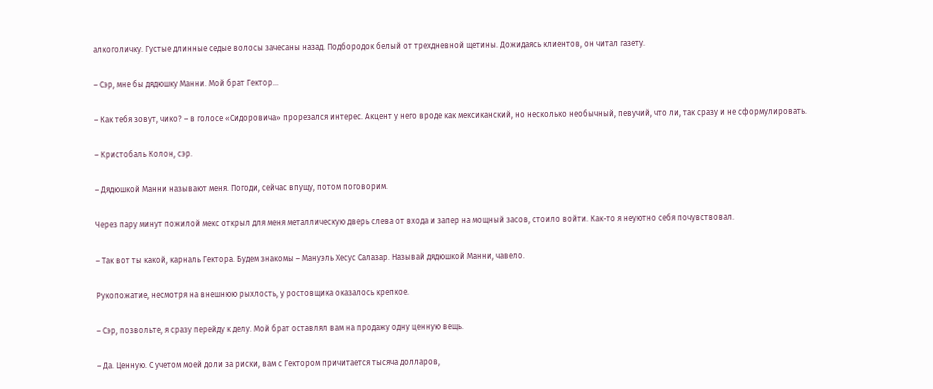алкоголичку. Густые длинные седые волосы зачесаны назад. Подбородок белый от трехдневной щетины. Дожидаясь клиентов, он читал газету.

– Сэр, мне бы дядюшку Манни. Мой брат Гектор…

– Как тебя зовут, чико? – в голосе «Сидоровича» прорезался интерес. Акцент у него вроде как мексиканский, но несколько необычный, певучий, что ли, так сразу и не сформулировать.

– Кристобаль Колон, сэр.

– Дядюшкой Манни называют меня. Погоди, сейчас впущу, потом поговорим.

Через пару минут пожилой мекс открыл для меня металлическую дверь слева от входа и запер на мощный засов, стоило войти. Как-то я неуютно себя почувствовал.

– Так вот ты какой, карналь Гектора. Будем знакомы – Мануэль Хесус Салазар. Называй дядюшкой Манни, чавело.

Рукопожатие, несмотря на внешнюю рыхлость, у ростовщика оказалось крепкое.

– Сэр, позвольте, я сразу перейду к делу. Мой брат оставлял вам на продажу одну ценную вещь.

– Да. Ценную. С учетом моей доли за риски, вам с Гектором причитается тысяча долларов,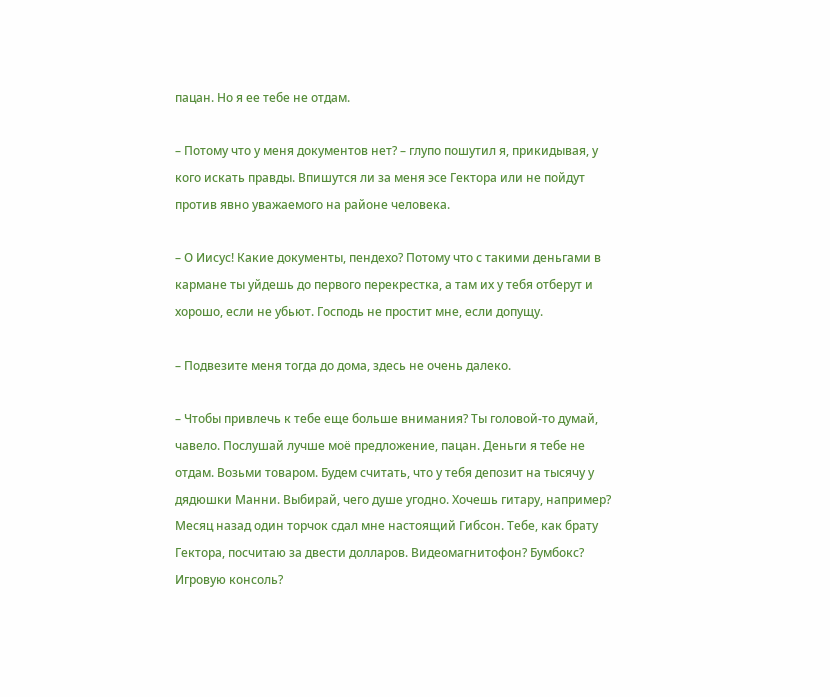пацан. Но я ее тебе не отдам.

– Потому что у меня документов нет? – глупо пошутил я, прикидывая, у кого искать правды. Впишутся ли за меня эсе Гектора или не пойдут против явно уважаемого на районе человека.

– О Иисус! Какие документы, пендехо? Потому что с такими деньгами в кармане ты уйдешь до первого перекрестка, а там их у тебя отберут и хорошо, если не убьют. Господь не простит мне, если допущу.

– Подвезите меня тогда до дома, здесь не очень далеко.

– Чтобы привлечь к тебе еще больше внимания? Ты головой-то думай, чавело. Послушай лучше моё предложение, пацан. Деньги я тебе не отдам. Возьми товаром. Будем считать, что у тебя депозит на тысячу у дядюшки Манни. Выбирай, чего душе угодно. Хочешь гитару, например? Месяц назад один торчок сдал мне настоящий Гибсон. Тебе, как брату Гектора, посчитаю за двести долларов. Видеомагнитофон? Бумбокс? Игровую консоль?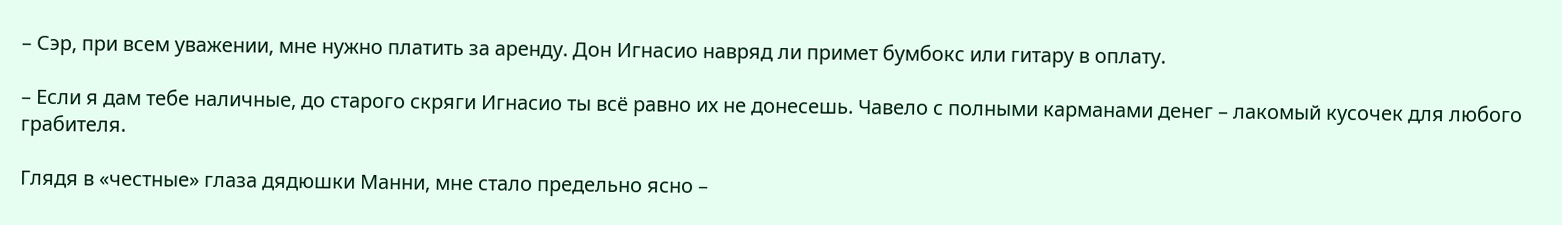– Сэр, при всем уважении, мне нужно платить за аренду. Дон Игнасио навряд ли примет бумбокс или гитару в оплату.

– Если я дам тебе наличные, до старого скряги Игнасио ты всё равно их не донесешь. Чавело с полными карманами денег – лакомый кусочек для любого грабителя.

Глядя в «честные» глаза дядюшки Манни, мне стало предельно ясно –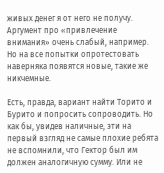живых денег я от него не получу. Аргумент про «привлечение внимания» очень слабый, например. Но на все попытки опротестовать наверняка появятся новые, такие же никчемные.

Есть, правда, вариант найти Торито и Бурито и попросить сопроводить. Но как бы, увидев наличные, эти на первый взгляд не самые плохие ребята не вспомнили, что Гектор был им должен аналогичную сумму. Или не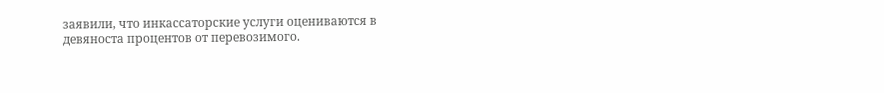заявили, что инкассаторские услуги оцениваются в девяноста процентов от перевозимого.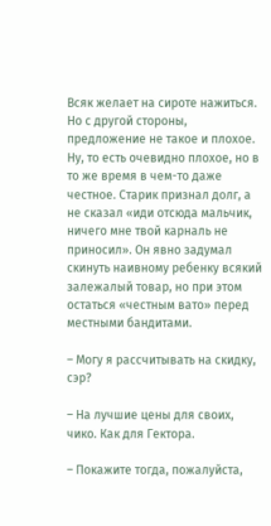Всяк желает на сироте нажиться. Но с другой стороны, предложение не такое и плохое. Ну, то есть очевидно плохое, но в то же время в чем-то даже честное. Старик признал долг, а не сказал «иди отсюда мальчик, ничего мне твой карналь не приносил». Он явно задумал скинуть наивному ребенку всякий залежалый товар, но при этом остаться «честным вато» перед местными бандитами.

– Могу я рассчитывать на скидку, сэр?

– На лучшие цены для своих, чико. Как для Гектора.

– Покажите тогда, пожалуйста,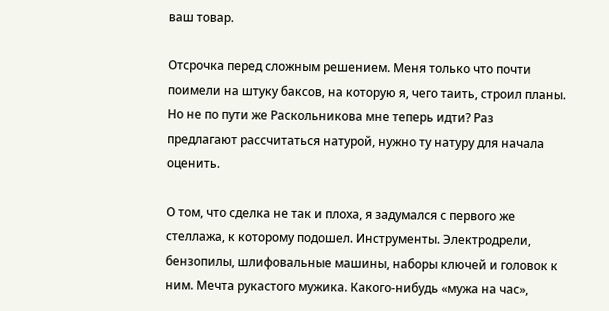ваш товар.

Отсрочка перед сложным решением. Меня только что почти поимели на штуку баксов, на которую я, чего таить, строил планы. Но не по пути же Раскольникова мне теперь идти? Раз предлагают рассчитаться натурой, нужно ту натуру для начала оценить.

О том, что сделка не так и плоха, я задумался с первого же стеллажа, к которому подошел. Инструменты. Электродрели, бензопилы, шлифовальные машины, наборы ключей и головок к ним. Мечта рукастого мужика. Какого-нибудь «мужа на час»,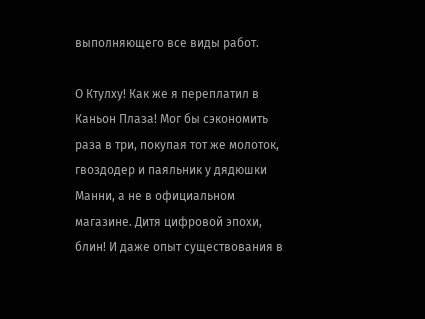выполняющего все виды работ.

О Ктулху! Как же я переплатил в Каньон Плаза! Мог бы сэкономить раза в три, покупая тот же молоток, гвоздодер и паяльник у дядюшки Манни, а не в официальном магазине. Дитя цифровой эпохи, блин! И даже опыт существования в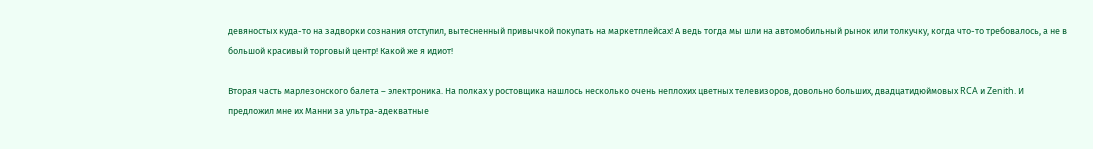девяностых куда-то на задворки сознания отступил, вытесненный привычкой покупать на маркетплейсах! А ведь тогда мы шли на автомобильный рынок или толкучку, когда что-то требовалось, а не в большой красивый торговый центр! Какой же я идиот!

Вторая часть марлезонского балета – электроника. На полках у ростовщика нашлось несколько очень неплохих цветных телевизоров, довольно больших, двадцатидюймовых RCA и Zenith. И предложил мне их Манни за ультра-адекватные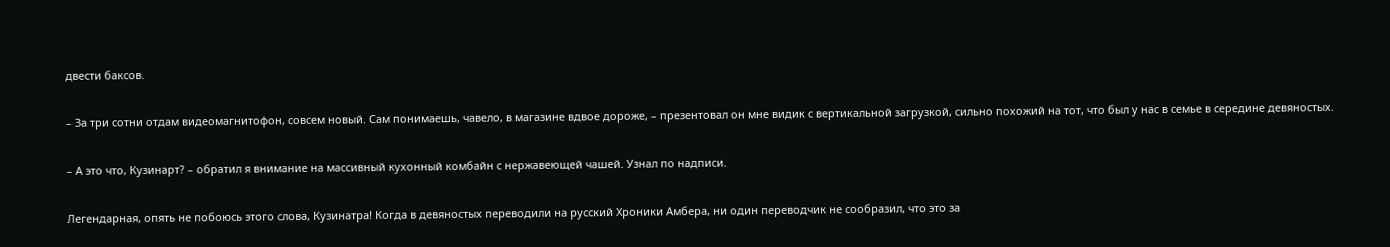двести баксов.

– За три сотни отдам видеомагнитофон, совсем новый. Сам понимаешь, чавело, в магазине вдвое дороже, – презентовал он мне видик с вертикальной загрузкой, сильно похожий на тот, что был у нас в семье в середине девяностых.

– А это что, Кузинарт? – обратил я внимание на массивный кухонный комбайн с нержавеющей чашей. Узнал по надписи.

Легендарная, опять не побоюсь этого слова, Кузинатра! Когда в девяностых переводили на русский Хроники Амбера, ни один переводчик не сообразил, что это за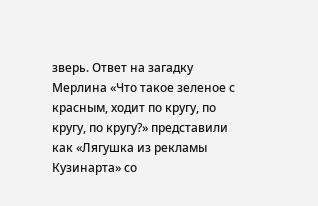зверь. Ответ на загадку Мерлина «Что такое зеленое с красным, ходит по кругу, по кругу, по кругу?» представили как «Лягушка из рекламы Кузинарта» со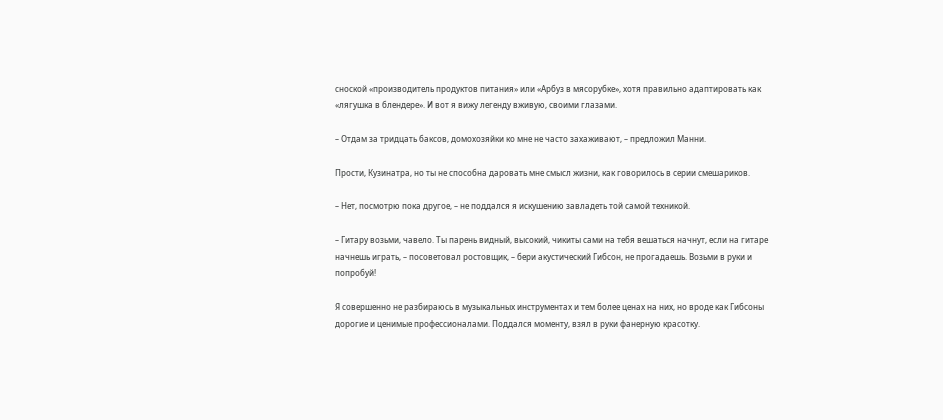сноской «производитель продуктов питания» или «Арбуз в мясорубке», хотя правильно адаптировать как «лягушка в блендере». И вот я вижу легенду вживую, своими глазами.

– Отдам за тридцать баксов, домохозяйки ко мне не часто захаживают, – предложил Манни.

Прости, Кузинатра, но ты не способна даровать мне смысл жизни, как говорилось в серии смешариков.

– Нет, посмотрю пока другое, – не поддался я искушению завладеть той самой техникой.

– Гитару возьми, чавело. Ты парень видный, высокий, чикиты сами на тебя вешаться начнут, если на гитаре начнешь играть, – посоветовал ростовщик, – бери акустический Гибсон, не прогадаешь. Возьми в руки и попробуй!

Я совершенно не разбираюсь в музыкальных инструментах и тем более ценах на них, но вроде как Гибсоны дорогие и ценимые профессионалами. Поддался моменту, взял в руки фанерную красотку.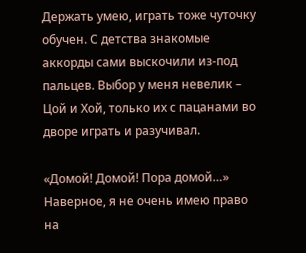Держать умею, играть тоже чуточку обучен. С детства знакомые аккорды сами выскочили из-под пальцев. Выбор у меня невелик – Цой и Хой, только их с пацанами во дворе играть и разучивал.

«Домой! Домой! Пора домой…» Наверное, я не очень имею право на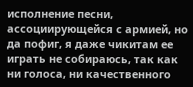исполнение песни, ассоциирующейся с армией, но да пофиг, я даже чикитам ее играть не собираюсь, так как ни голоса, ни качественного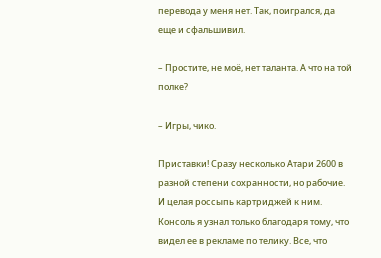перевода у меня нет. Так, поигрался, да еще и сфальшивил.

– Простите, не моё, нет таланта. А что на той полке?

– Игры, чико.

Приставки! Сразу несколько Атари 2600 в разной степени сохранности, но рабочие. И целая россыпь картриджей к ним. Консоль я узнал только благодаря тому, что видел ее в рекламе по телику. Все, что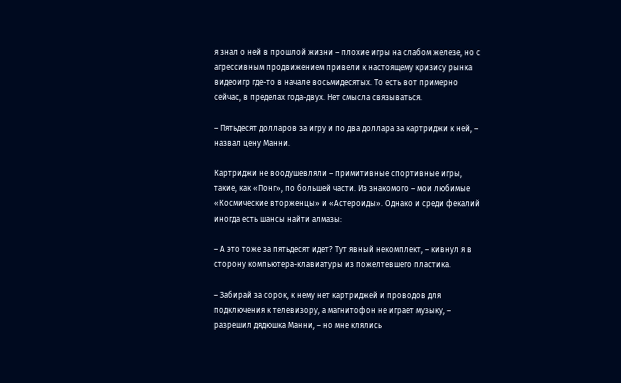я знал о ней в прошлой жизни – плохие игры на слабом железе, но с агрессивным продвижением привели к настоящему кризису рынка видеоигр где-то в начале восьмидесятых. То есть вот примерно сейчас, в пределах года-двух. Нет смысла связываться.

– Пятьдесят долларов за игру и по два доллара за картриджи к ней, – назвал цену Манни.

Картриджи не воодушевляли – примитивные спортивные игры, такие, как «Понг», по большей части. Из знакомого – мои любимые «Космические вторженцы» и «Астероиды». Однако и среди фекалий иногда есть шансы найти алмазы:

– А это тоже за пятьдесят идет? Тут явный некомплект, – кивнул я в сторону компьютера-клавиатуры из пожелтевшего пластика.

– Забирай за сорок, к нему нет картриджей и проводов для подключения к телевизору, а магнитофон не играет музыку, – разрешил дядюшка Манни, – но мне клялись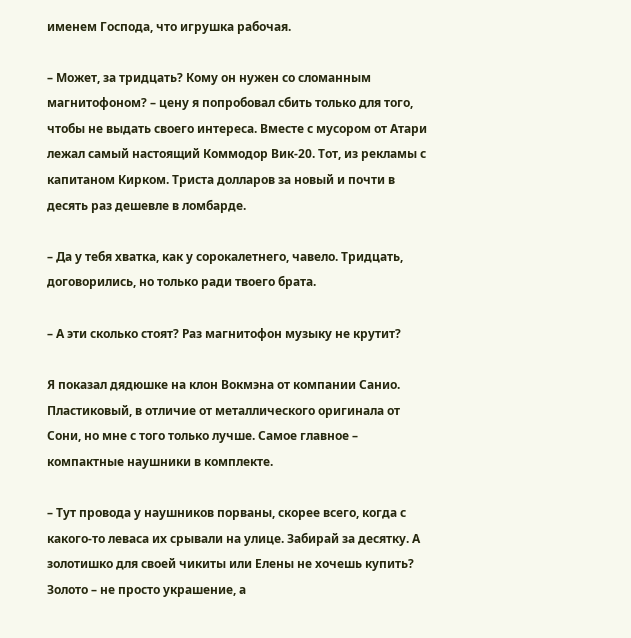именем Господа, что игрушка рабочая.

– Может, за тридцать? Кому он нужен со сломанным магнитофоном? – цену я попробовал сбить только для того, чтобы не выдать своего интереса. Вместе с мусором от Атари лежал самый настоящий Коммодор Вик-20. Тот, из рекламы с капитаном Кирком. Триста долларов за новый и почти в десять раз дешевле в ломбарде.

– Да у тебя хватка, как у сорокалетнего, чавело. Тридцать, договорились, но только ради твоего брата.

– А эти сколько стоят? Раз магнитофон музыку не крутит?

Я показал дядюшке на клон Вокмэна от компании Санио. Пластиковый, в отличие от металлического оригинала от Сони, но мне с того только лучше. Самое главное – компактные наушники в комплекте.

– Тут провода у наушников порваны, скорее всего, когда с какого-то леваса их срывали на улице. Забирай за десятку. А золотишко для своей чикиты или Елены не хочешь купить? Золото – не просто украшение, а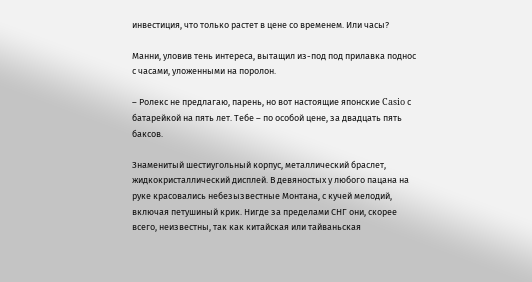инвестиция, что только растет в цене со временем. Или часы?

Манни, уловив тень интереса, вытащил из-под под прилавка поднос с часами, уложенными на поролон.

– Ролекс не предлагаю, парень, но вот настоящие японские Casio с батарейкой на пять лет. Тебе – по особой цене, за двадцать пять баксов.

Знаменитый шестиугольный корпус, металлический браслет, жидкокристаллический дисплей. В девяностых у любого пацана на руке красовались небезызвестные Монтана, с кучей мелодий, включая петушиный крик. Нигде за пределами СНГ они, скорее всего, неизвестны, так как китайская или тайваньская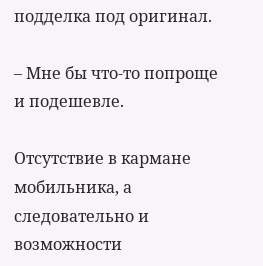подделка под оригинал.

– Мне бы что-то попроще и подешевле.

Отсутствие в кармане мобильника, а следовательно и возможности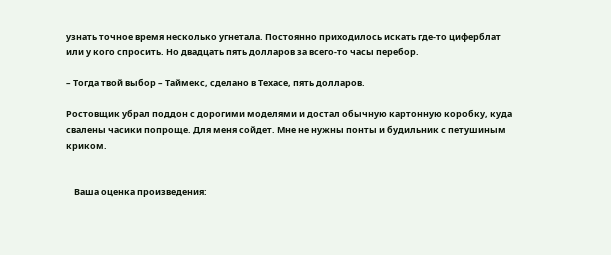узнать точное время несколько угнетала. Постоянно приходилось искать где-то циферблат или у кого спросить. Но двадцать пять долларов за всего-то часы перебор.

– Тогда твой выбор – Таймекс, сделано в Техасе, пять долларов.

Ростовщик убрал поддон с дорогими моделями и достал обычную картонную коробку, куда свалены часики попроще. Для меня сойдет. Мне не нужны понты и будильник с петушиным криком.


    Ваша оценка произведения: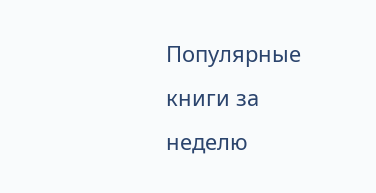Популярные книги за неделю